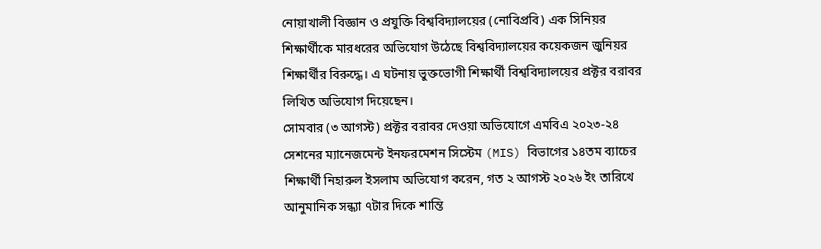নোয়াখালী বিজ্ঞান ও প্রযুক্তি বিশ্ববিদ্যালয়ের (নোবিপ্রবি) এক সিনিয়র শিক্ষার্থীকে মারধরের অভিযোগ উঠেছে বিশ্ববিদ্যালয়ের কয়েকজন জুনিয়র শিক্ষার্থীর বিরুদ্ধে। এ ঘটনায় ভুক্তভোগী শিক্ষার্থী বিশ্ববিদ্যালয়ের প্রক্টর বরাবর লিখিত অভিযোগ দিয়েছেন।
সোমবার (৩ আগস্ট) প্রক্টর বরাবর দেওয়া অভিযোগে এমবিএ ২০২৩-২৪ সেশনের ম্যানেজমেন্ট ইনফরমেশন সিস্টেম (MIS) বিভাগের ১৪তম ব্যাচের শিক্ষার্থী নিহারুল ইসলাম অভিযোগ করেন, গত ২ আগস্ট ২০২৬ ইং তারিখে আনুমানিক সন্ধ্যা ৭টার দিকে শান্তি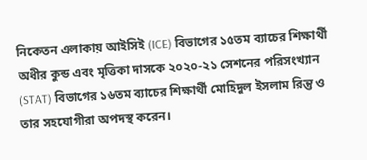নিকেতন এলাকায় আইসিই (ICE) বিভাগের ১৫তম ব্যাচের শিক্ষার্থী অধীর কুন্ড এবং মৃত্তিকা দাসকে ২০২০-২১ সেশনের পরিসংখ্যান (STAT) বিভাগের ১৬তম ব্যাচের শিক্ষার্থী মোহিদুল ইসলাম রিন্তু ও তার সহযোগীরা অপদস্থ করেন।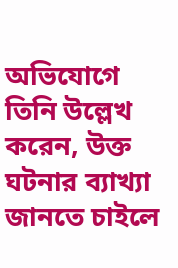অভিযোগে তিনি উল্লেখ করেন, উক্ত ঘটনার ব্যাখ্যা জানতে চাইলে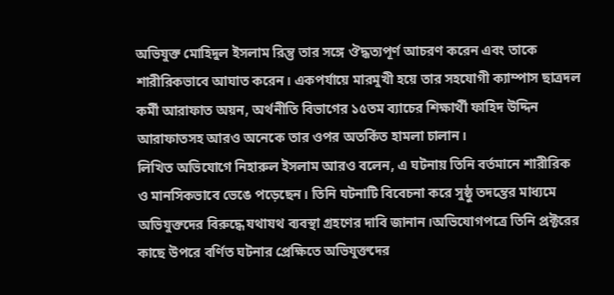অভিযুক্ত মোহিদুল ইসলাম রিন্তু তার সঙ্গে ঔদ্ধত্যপূর্ণ আচরণ করেন এবং তাকে শারীরিকভাবে আঘাত করেন। একপর্যায়ে মারমুখী হয়ে তার সহযোগী ক্যাম্পাস ছাত্রদল কর্মী আরাফাত অয়ন, অর্থনীতি বিভাগের ১৫তম ব্যাচের শিক্ষার্থী ফাহিদ উদ্দিন আরাফাতসহ আরও অনেকে তার ওপর অতর্কিত হামলা চালান।
লিখিত অভিযোগে নিহারুল ইসলাম আরও বলেন, এ ঘটনায় তিনি বর্তমানে শারীরিক ও মানসিকভাবে ভেঙে পড়েছেন। তিনি ঘটনাটি বিবেচনা করে সুষ্ঠু তদন্তের মাধ্যমে অভিযুক্তদের বিরুদ্ধে যথাযথ ব্যবস্থা গ্রহণের দাবি জানান।অভিযোগপত্রে তিনি প্রক্টরের কাছে উপরে বর্ণিত ঘটনার প্রেক্ষিতে অভিযুক্তদের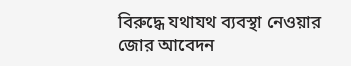বিরুদ্ধে যথাযথ ব্যবস্থা নেওয়ার জোর আবেদন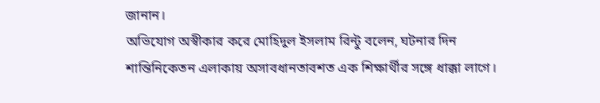জানান।
অভিযোগ অস্বীকার করে মোহিদুল ইসলাম রিন্টু বলেন, ঘটনার দিন শান্তিনিকেতন এলাকায় অসাবধানতাবশত এক শিক্ষার্থীর সঙ্গে ধাক্কা লাগে।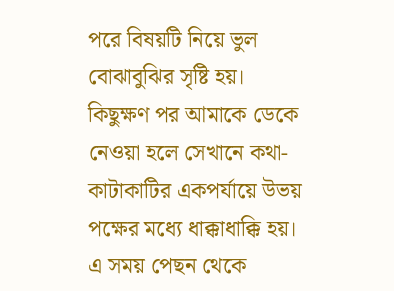পরে বিষয়টি নিয়ে ভুল বোঝাবুঝির সৃষ্টি হয়। কিছুক্ষণ পর আমাকে ডেকে নেওয়া হলে সেখানে কথা-কাটাকাটির একপর্যায়ে উভয় পক্ষের মধ্যে ধাক্কাধাক্কি হয়। এ সময় পেছন থেকে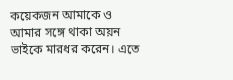কয়েকজন আমাকে ও আমার সঙ্গে থাকা অয়ন ভাইকে মারধর করেন। এতে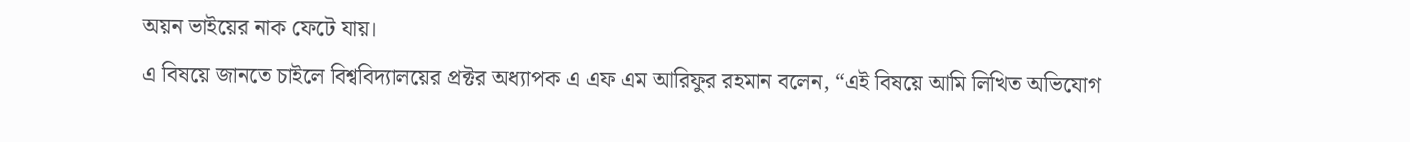অয়ন ভাইয়ের নাক ফেটে যায়।
এ বিষয়ে জানতে চাইলে বিশ্ববিদ্যালয়ের প্রক্টর অধ্যাপক এ এফ এম আরিফুর রহমান বলেন, “এই বিষয়ে আমি লিখিত অভিযোগ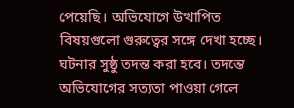পেয়েছি। অভিযোগে উত্থাপিত বিষয়গুলো গুরুত্বের সঙ্গে দেখা হচ্ছে। ঘটনার সুষ্ঠু তদন্ত করা হবে। তদন্তে অভিযোগের সত্যতা পাওয়া গেলে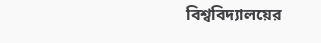বিশ্ববিদ্যালয়ের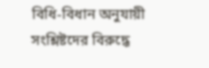বিধি-বিধান অনুযায়ী সংশ্লিষ্টদের বিরুদ্ধে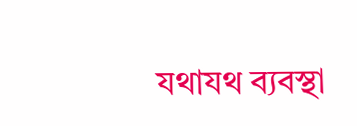যথাযথ ব্যবস্থা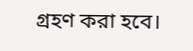গ্রহণ করা হবে।